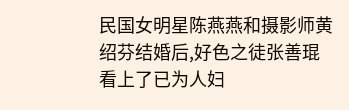民国女明星陈燕燕和摄影师黄绍芬结婚后,好色之徒张善琨看上了已为人妇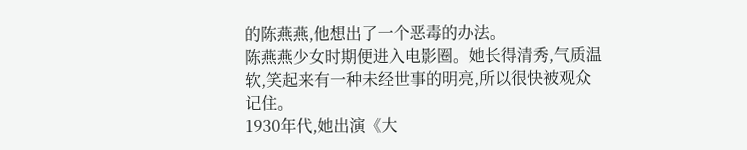的陈燕燕,他想出了一个恶毒的办法。
陈燕燕少女时期便进入电影圈。她长得清秀,气质温软,笑起来有一种未经世事的明亮,所以很快被观众记住。
1930年代,她出演《大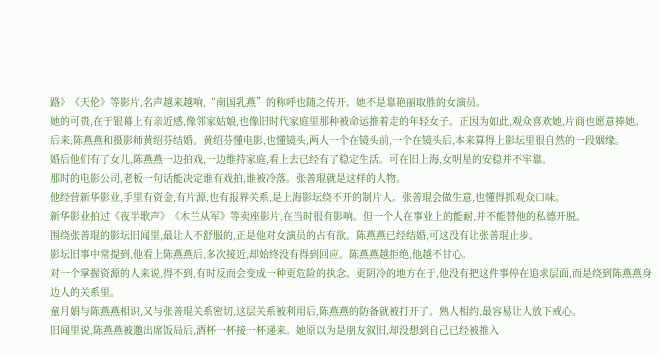路》《天伦》等影片,名声越来越响,“南国乳燕”的称呼也随之传开。她不是靠艳丽取胜的女演员。
她的可贵,在于银幕上有亲近感,像邻家姑娘,也像旧时代家庭里那种被命运推着走的年轻女子。正因为如此,观众喜欢她,片商也愿意捧她。
后来,陈燕燕和摄影师黄绍芬结婚。黄绍芬懂电影,也懂镜头,两人一个在镜头前,一个在镜头后,本来算得上影坛里很自然的一段姻缘。
婚后他们有了女儿,陈燕燕一边拍戏,一边维持家庭,看上去已经有了稳定生活。可在旧上海,女明星的安稳并不牢靠。
那时的电影公司,老板一句话能决定谁有戏拍,谁被冷落。张善琨就是这样的人物。
他经营新华影业,手里有资金,有片源,也有报界关系,是上海影坛绕不开的制片人。张善琨会做生意,也懂得抓观众口味。
新华影业拍过《夜半歌声》《木兰从军》等卖座影片,在当时很有影响。但一个人在事业上的能耐,并不能替他的私德开脱。
围绕张善琨的影坛旧闻里,最让人不舒服的,正是他对女演员的占有欲。陈燕燕已经结婚,可这没有让张善琨止步。
影坛旧事中常提到,他看上陈燕燕后,多次接近,却始终没有得到回应。陈燕燕越拒绝,他越不甘心。
对一个掌握资源的人来说,得不到,有时反而会变成一种更危险的执念。更阴冷的地方在于,他没有把这件事停在追求层面,而是绕到陈燕燕身边人的关系里。
童月娟与陈燕燕相识,又与张善琨关系密切,这层关系被利用后,陈燕燕的防备就被打开了。熟人相约,最容易让人放下戒心。
旧闻里说,陈燕燕被邀出席饭局后,酒杯一杯接一杯递来。她原以为是朋友叙旧,却没想到自己已经被推入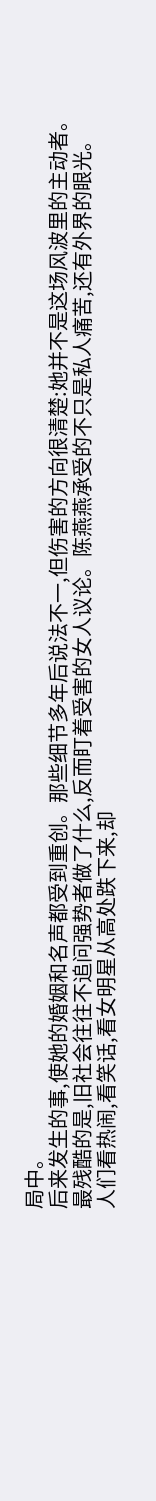局中。
后来发生的事,使她的婚姻和名声都受到重创。那些细节多年后说法不一,但伤害的方向很清楚:她并不是这场风波里的主动者。
最残酷的是,旧社会往往不追问强势者做了什么,反而盯着受害的女人议论。陈燕燕承受的不只是私人痛苦,还有外界的眼光。
人们看热闹,看笑话,看女明星从高处跌下来,却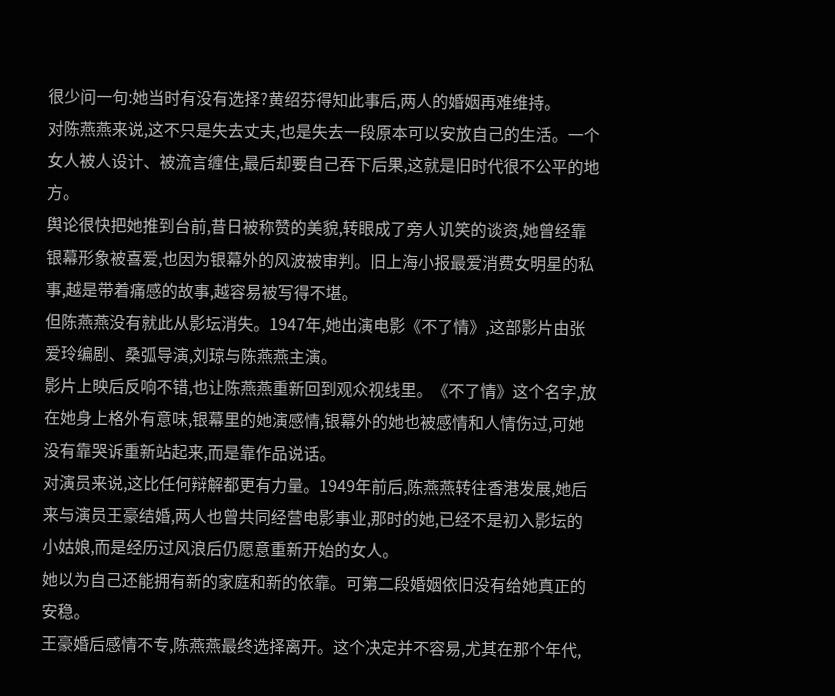很少问一句:她当时有没有选择?黄绍芬得知此事后,两人的婚姻再难维持。
对陈燕燕来说,这不只是失去丈夫,也是失去一段原本可以安放自己的生活。一个女人被人设计、被流言缠住,最后却要自己吞下后果,这就是旧时代很不公平的地方。
舆论很快把她推到台前,昔日被称赞的美貌,转眼成了旁人讥笑的谈资,她曾经靠银幕形象被喜爱,也因为银幕外的风波被审判。旧上海小报最爱消费女明星的私事,越是带着痛感的故事,越容易被写得不堪。
但陈燕燕没有就此从影坛消失。1947年,她出演电影《不了情》,这部影片由张爱玲编剧、桑弧导演,刘琼与陈燕燕主演。
影片上映后反响不错,也让陈燕燕重新回到观众视线里。《不了情》这个名字,放在她身上格外有意味,银幕里的她演感情,银幕外的她也被感情和人情伤过,可她没有靠哭诉重新站起来,而是靠作品说话。
对演员来说,这比任何辩解都更有力量。1949年前后,陈燕燕转往香港发展,她后来与演员王豪结婚,两人也曾共同经营电影事业,那时的她,已经不是初入影坛的小姑娘,而是经历过风浪后仍愿意重新开始的女人。
她以为自己还能拥有新的家庭和新的依靠。可第二段婚姻依旧没有给她真正的安稳。
王豪婚后感情不专,陈燕燕最终选择离开。这个决定并不容易,尤其在那个年代,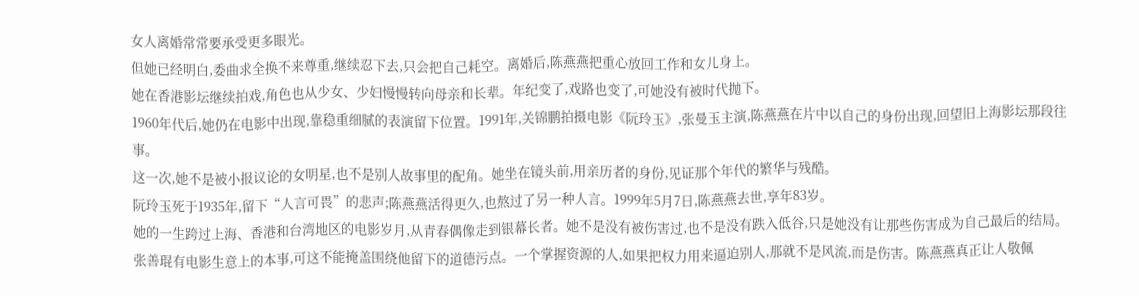女人离婚常常要承受更多眼光。
但她已经明白,委曲求全换不来尊重,继续忍下去,只会把自己耗空。离婚后,陈燕燕把重心放回工作和女儿身上。
她在香港影坛继续拍戏,角色也从少女、少妇慢慢转向母亲和长辈。年纪变了,戏路也变了,可她没有被时代抛下。
1960年代后,她仍在电影中出现,靠稳重细腻的表演留下位置。1991年,关锦鹏拍摄电影《阮玲玉》,张曼玉主演,陈燕燕在片中以自己的身份出现,回望旧上海影坛那段往事。
这一次,她不是被小报议论的女明星,也不是别人故事里的配角。她坐在镜头前,用亲历者的身份,见证那个年代的繁华与残酷。
阮玲玉死于1935年,留下“人言可畏”的悲声;陈燕燕活得更久,也熬过了另一种人言。1999年5月7日,陈燕燕去世,享年83岁。
她的一生跨过上海、香港和台湾地区的电影岁月,从青春偶像走到银幕长者。她不是没有被伤害过,也不是没有跌入低谷,只是她没有让那些伤害成为自己最后的结局。
张善琨有电影生意上的本事,可这不能掩盖围绕他留下的道德污点。一个掌握资源的人,如果把权力用来逼迫别人,那就不是风流,而是伤害。陈燕燕真正让人敬佩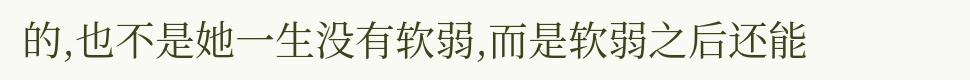的,也不是她一生没有软弱,而是软弱之后还能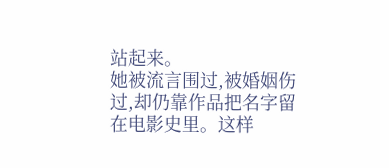站起来。
她被流言围过,被婚姻伤过,却仍靠作品把名字留在电影史里。这样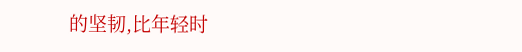的坚韧,比年轻时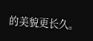的美貌更长久。